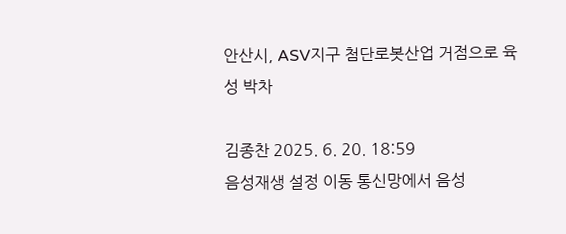안산시, ASV지구 첨단로봇산업 거점으로 육성 박차

김종찬 2025. 6. 20. 18:59
음성재생 설정 이동 통신망에서 음성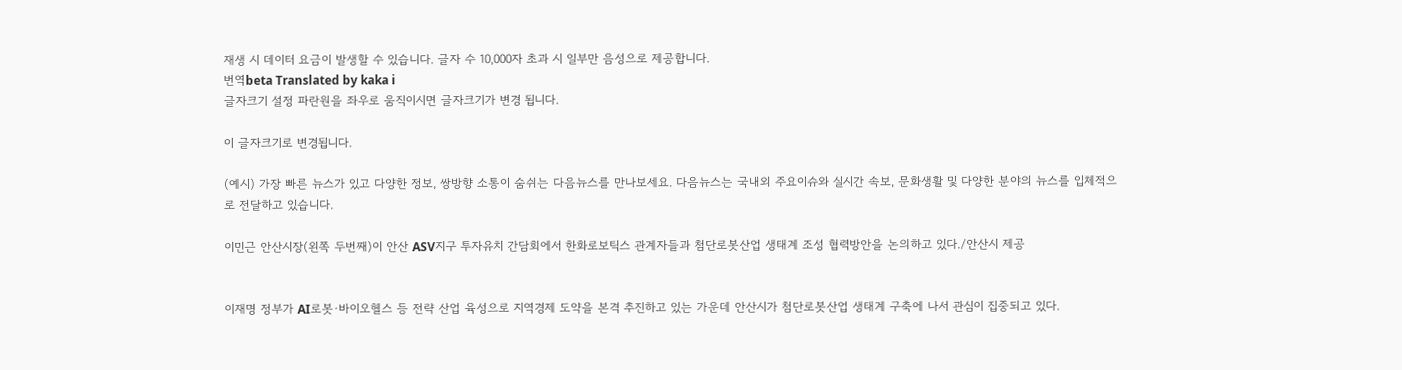재생 시 데이터 요금이 발생할 수 있습니다. 글자 수 10,000자 초과 시 일부만 음성으로 제공합니다.
번역beta Translated by kaka i
글자크기 설정 파란원을 좌우로 움직이시면 글자크기가 변경 됩니다.

이 글자크기로 변경됩니다.

(예시) 가장 빠른 뉴스가 있고 다양한 정보, 쌍방향 소통이 숨쉬는 다음뉴스를 만나보세요. 다음뉴스는 국내외 주요이슈와 실시간 속보, 문화생활 및 다양한 분야의 뉴스를 입체적으로 전달하고 있습니다.

이민근 안산시장(왼쪽 두번째)이 안산 ASV지구 투자유치 간담회에서 한화로보틱스 관계자들과 첨단로봇산업 생태계 조성 협력방안을 논의하고 있다./안산시 제공


이재명 정부가 AI로봇·바이오헬스 등 전략 산업 육성으로 지역경제 도약을 본격 추진하고 있는 가운데 안산시가 첨단로봇산업 생태계 구축에 나서 관심이 집중되고 있다.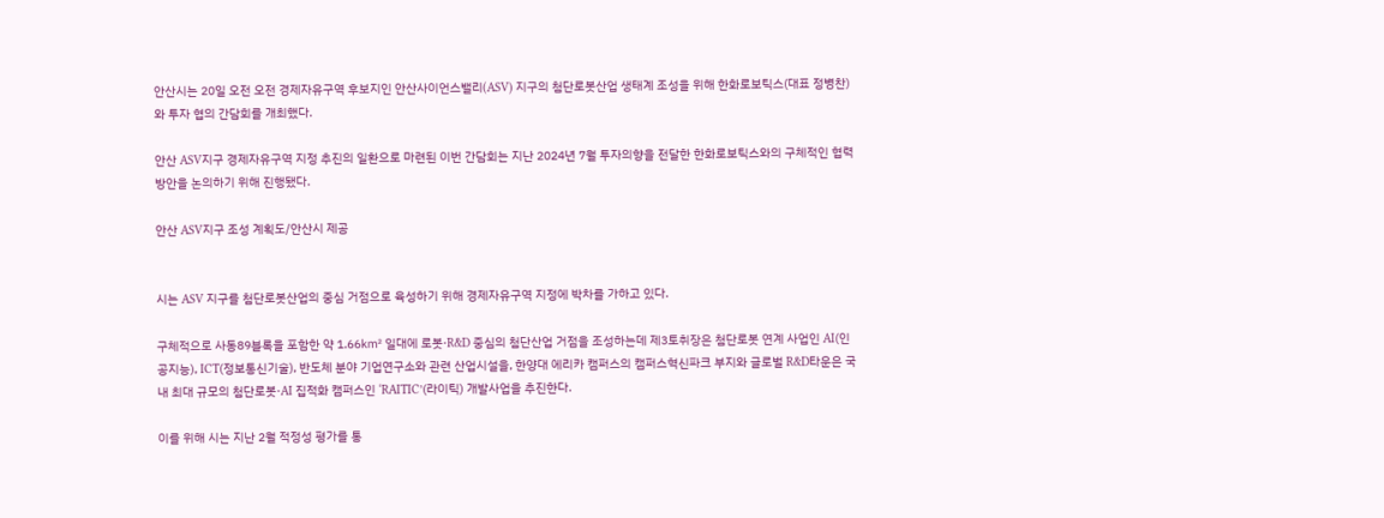안산시는 20일 오전 오전 경제자유구역 후보지인 안산사이언스밸리(ASV) 지구의 첨단로봇산업 생태계 조성을 위해 한화로보틱스(대표 정병찬)와 투자 협의 간담회를 개최했다.

안산 ASV지구 경제자유구역 지정 추진의 일환으로 마련된 이번 간담회는 지난 2024년 7월 투자의향을 전달한 한화로보틱스와의 구체적인 협력 방안을 논의하기 위해 진행됐다.

안산 ASV지구 조성 계획도/안산시 제공


시는 ASV 지구를 첨단로봇산업의 중심 거점으로 육성하기 위해 경제자유구역 지정에 박차를 가하고 있다.

구체적으로 사동89블록을 포함한 약 1.66㎢ 일대에 로봇·R&D 중심의 첨단산업 거점을 조성하는데 제3토취장은 첨단로봇 연계 사업인 AI(인공지능), ICT(정보통신기술), 반도체 분야 기업연구소와 관련 산업시설을, 한양대 에리카 캠퍼스의 캠퍼스혁신파크 부지와 글로벌 R&D타운은 국내 최대 규모의 첨단로봇·AI 집적화 캠퍼스인 ‘RAITIC’(라이틱) 개발사업을 추진한다.

이를 위해 시는 지난 2월 적정성 평가를 통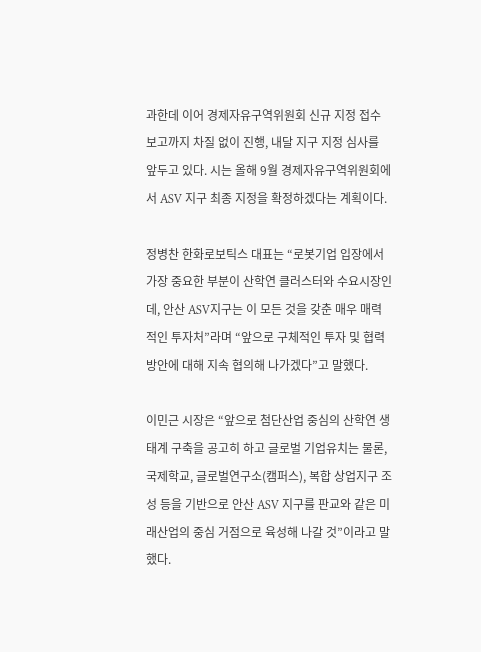과한데 이어 경제자유구역위원회 신규 지정 접수 보고까지 차질 없이 진행, 내달 지구 지정 심사를 앞두고 있다. 시는 올해 9월 경제자유구역위원회에서 ASV 지구 최종 지정을 확정하겠다는 계획이다.

정병찬 한화로보틱스 대표는 “로봇기업 입장에서 가장 중요한 부분이 산학연 클러스터와 수요시장인데, 안산 ASV지구는 이 모든 것을 갖춘 매우 매력적인 투자처”라며 “앞으로 구체적인 투자 및 협력 방안에 대해 지속 협의해 나가겠다”고 말했다.

이민근 시장은 “앞으로 첨단산업 중심의 산학연 생태계 구축을 공고히 하고 글로벌 기업유치는 물론, 국제학교, 글로벌연구소(캠퍼스), 복합 상업지구 조성 등을 기반으로 안산 ASV 지구를 판교와 같은 미래산업의 중심 거점으로 육성해 나갈 것”이라고 말했다.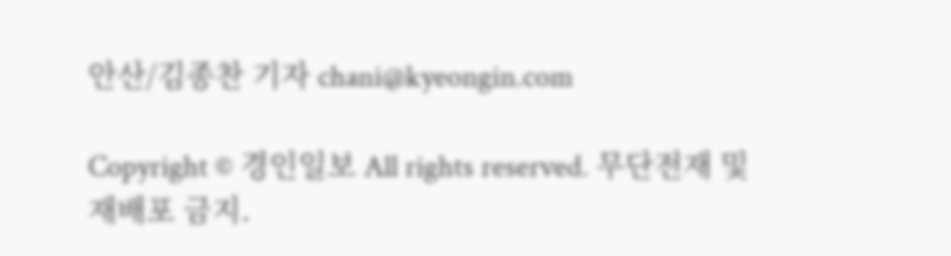안산/김종찬 기자 chani@kyeongin.com

Copyright © 경인일보 All rights reserved. 무단전재 및 재배포 금지.